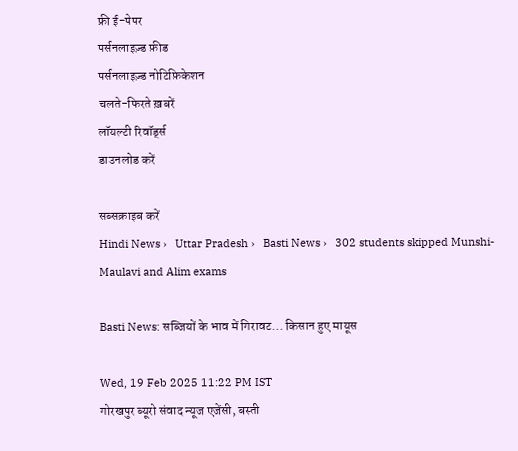फ्री ई-पेपर
पर्सनलाइज़्ड फ़ीड
पर्सनलाइज़्ड नोटिफ़िकेशन
चलते-फिरते ख़बरें
लॉयल्टी रिवॉर्ड्स
डाउनलोड करें

सब्सक्राइब करें
Hindi News ›   Uttar Pradesh ›   Basti News ›   302 students skipped Munshi-Maulavi and Alim exams

Basti News: सब्जियों के भाव में गिरावट... किसान हुए मायूस

Wed, 19 Feb 2025 11:22 PM IST
गोरखपुर ब्यूरो संवाद न्यूज एजेंसी, बस्ती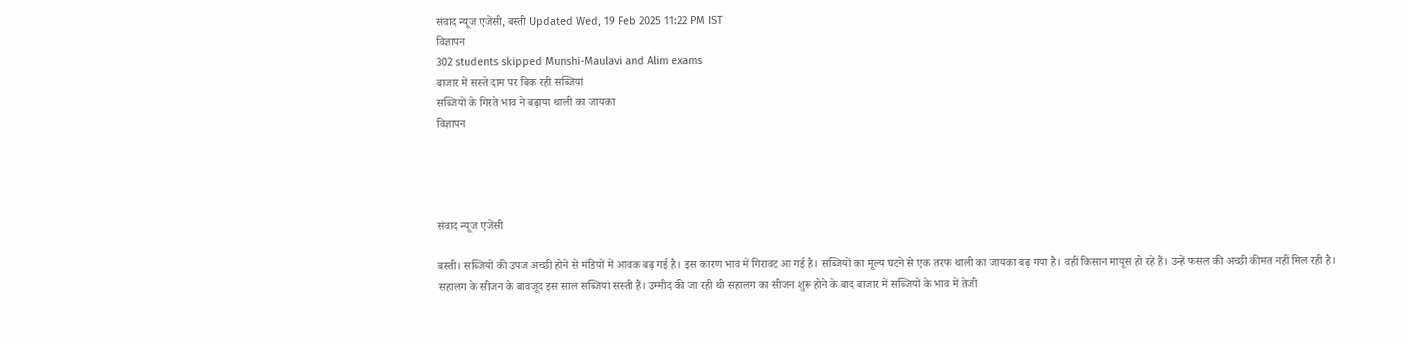संवाद न्यूज एजेंसी, बस्ती Updated Wed, 19 Feb 2025 11:22 PM IST
विज्ञापन
302 students skipped Munshi-Maulavi and Alim exams
बाजार में सस्ते दाम पर बिक रही सब्जियां
सब्जियों के गिरते भाव ने बढ़ाया थाली का जायका
विज्ञापन




संवाद न्यूज एजेंसी

बस्ती। सब्जियों की उपज अच्छी होने से मंडियों में आवक बढ़ गई है। इस कारण भाव में गिरावट आ गई है। सब्जियों का मूल्य घटने से एक तरफ थाली का जायका बढ़ गया है। वहीं किसान मायूस हो रहे हैं। उन्हें फसल की अच्छी कीमत नहीं मिल रही है।
सहालग के सीजन के बावजूद इस साल सब्जियां सस्ती हैं। उम्मीद की जा रही थी सहालग का सीजन शुरू होने के बाद बाजार में सब्जियों के भाव में तेजी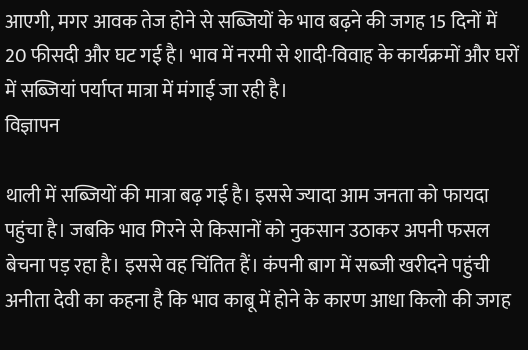आएगी, मगर आवक तेज होने से सब्जियों के भाव बढ़ने की जगह 15 दिनों में 20 फीसदी और घट गई है। भाव में नरमी से शादी-विवाह के कार्यक्रमों और घरों में सब्जियां पर्याप्त मात्रा में मंगाई जा रही है।
विज्ञापन

थाली में सब्जियों की मात्रा बढ़ गई है। इससे ज्यादा आम जनता को फायदा पहुंचा है। जबकि भाव गिरने से किसानों को नुकसान उठाकर अपनी फसल बेचना पड़ रहा है। इससे वह चिंतित हैं। कंपनी बाग में सब्जी खरीदने पहुंची अनीता देवी का कहना है कि भाव काबू में होने के कारण आधा किलो की जगह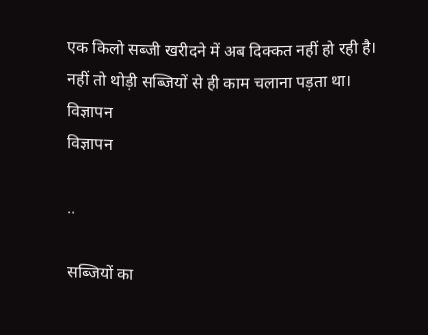एक किलो सब्जी खरीदने में अब दिक्कत नहीं हो रही है। नहीं तो थोड़ी सब्जियों से ही काम चलाना पड़ता था।
विज्ञापन
विज्ञापन

..

सब्जियों का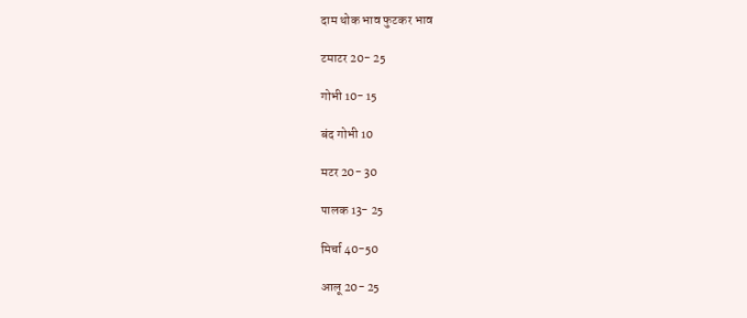दाम थोक भाव फुटकर भाव

टमाटर 20- 25

गोभी 10- 15

बंद गोभी 10

मटर 20- 30

पालक 13- 25

मिर्चा 40-50

आलू 20- 25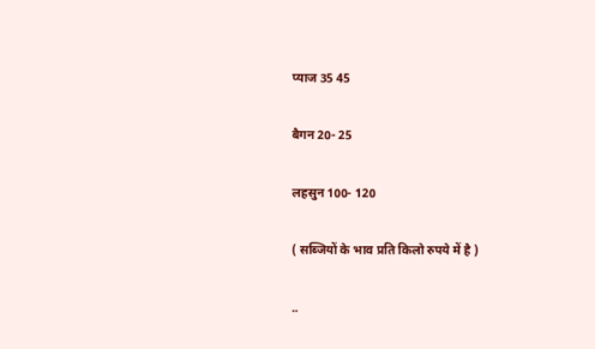प्याज 35 45

बैगन 20- 25

लहसुन 100- 120

( सब्जियों के भाव प्रति किलो रुपये में है )

..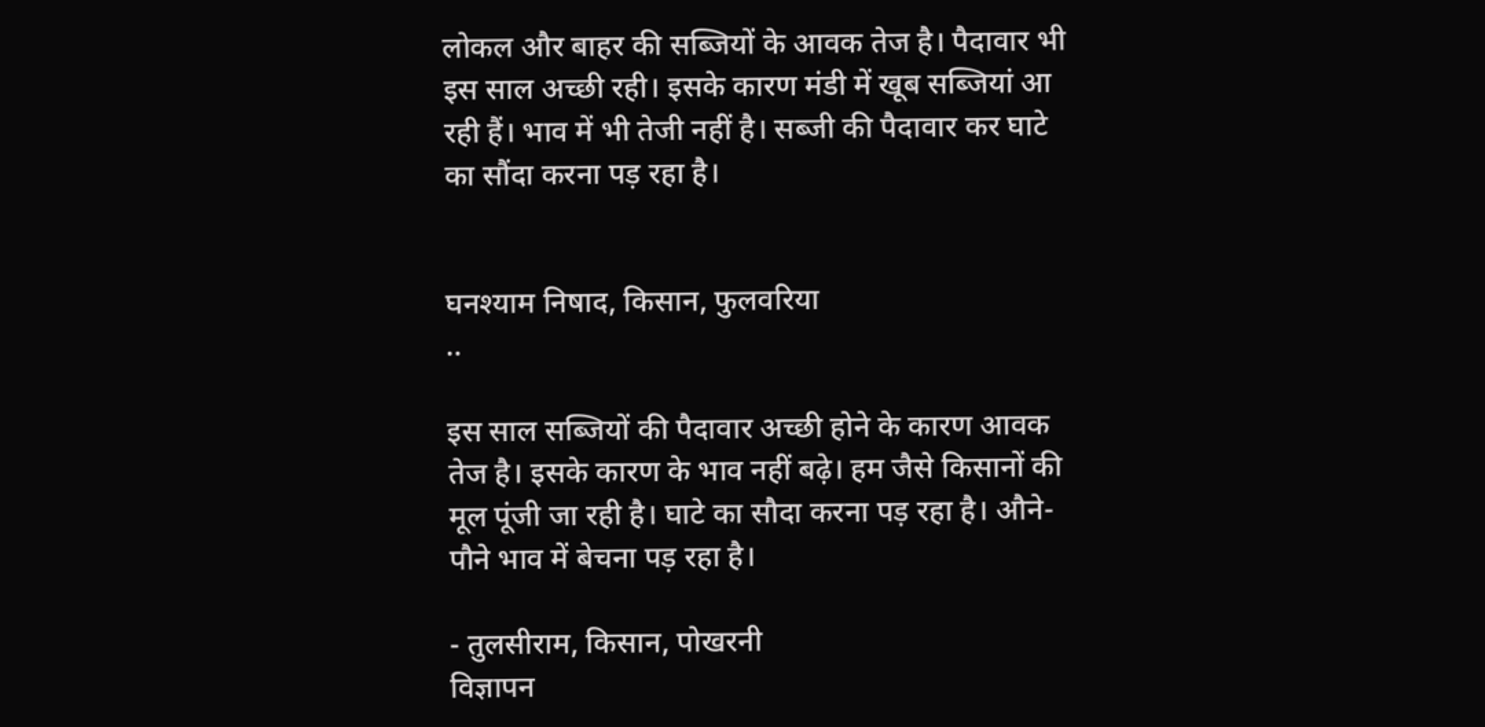लोकल और बाहर की सब्जियों के आवक तेज है। पैदावार भी इस साल अच्छी रही। इसके कारण मंडी में खूब सब्जियां आ रही हैं। भाव में भी तेजी नहीं है। सब्जी की पैदावार कर घाटे का सौंदा करना पड़ रहा है।


घनश्याम निषाद, किसान, फुलवरिया
..

इस साल सब्जियों की पैदावार अच्छी होने के कारण आवक तेज है। इसके कारण के भाव नहीं बढ़े। हम जैसे किसानों की मूल पूंजी जा रही है। घाटे का सौदा करना पड़ रहा है। औने-पौने भाव में बेचना पड़ रहा है।

- तुलसीराम, किसान, पोखरनी
विज्ञापन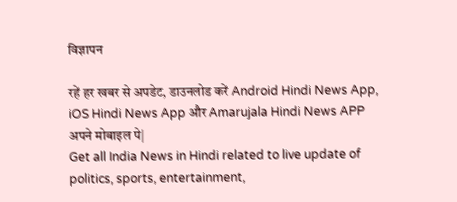विज्ञापन

रहें हर खबर से अपडेट, डाउनलोड करें Android Hindi News App, iOS Hindi News App और Amarujala Hindi News APP अपने मोबाइल पे|
Get all India News in Hindi related to live update of politics, sports, entertainment,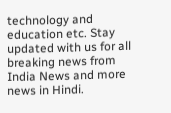technology and education etc. Stay updated with us for all breaking news from India News and more news in Hindi.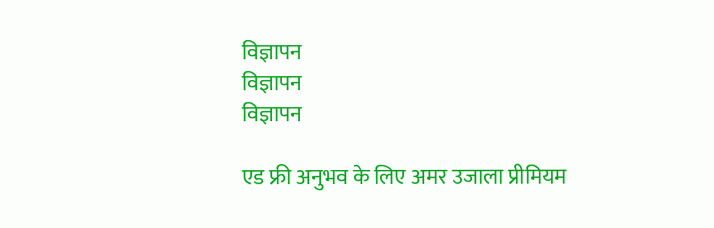विज्ञापन
विज्ञापन
विज्ञापन

एड फ्री अनुभव के लिए अमर उजाला प्रीमियम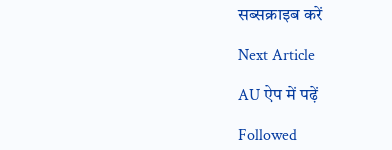सब्सक्राइब करें

Next Article

AU ऐप में पढ़ें

Followed